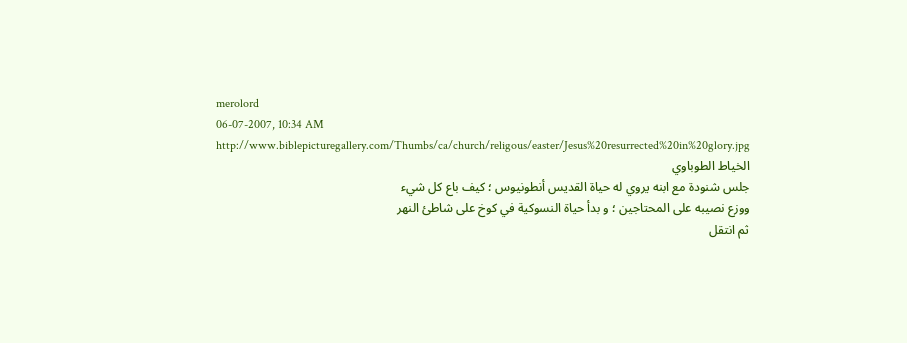merolord
06-07-2007, 10:34 AM
http://www.biblepicturegallery.com/Thumbs/ca/church/religous/easter/Jesus%20resurrected%20in%20glory.jpg
الخياط الطوباوي
جلس شنودة مع ابنه يروي له حياة القديس أنطونيوس ؛ كيف باع كل شيء
ووزع نصيبه على المحتاجين ؛ و بدأ حياة النسوكية في كوخ على شاطئ النهر
ثم انتقل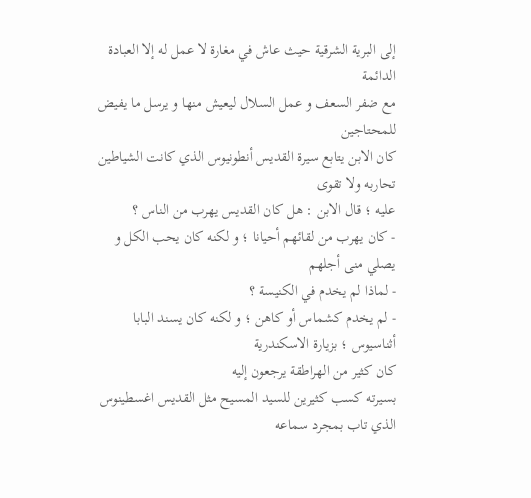إلى البرية الشرقية حيث عاش في مغارة لا عمل له إلا العبادة الدائمة
مع ضفر السعف و عمل السلال ليعيش منها و يرسل ما يفيض للمحتاجين
كان الابن يتابع سيرة القديس أنطونيوس الذي كانت الشياطين تحاربه ولا تقوى
عليه ؛ قال الابن : هل كان القديس يهرب من الناس ؟
- كان يهرب من لقائهم أحيانا ؛ و لكنه كان يحب الكل و يصلي منى أجلهم
- لماذا لم يخدم في الكنيسة ؟
- لم يخدم كشماس أو كاهن ؛ و لكنه كان يسند البابا أثناسيوس ؛ بزيارة الاسكندرية
كان كثير من الهراطقة يرجعون إليه
بسيرته كسب كثيرين للسيد المسيح مثل القديس اغسطينوس الذي تاب بمجرد سماعه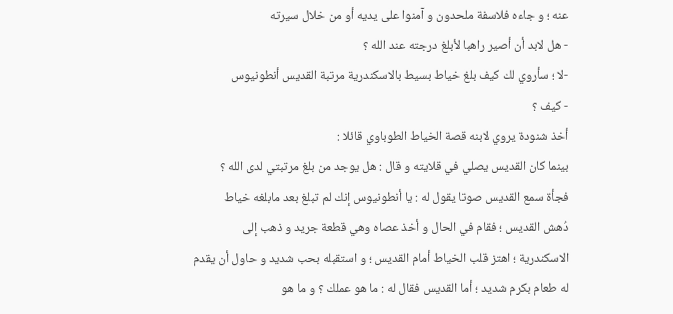عنه ؛ و جاءه فلاسفة ملحدون و آمنوا على يديه أو من خلال سيرته
- هل لابد أن أصير راهبا لأبلغ درجته عند الله ؟
-لا ؛ سأروي لك كيف بلغ خياط بسيط بالاسكندرية مرتبة القديس أنطونيوس
- كيف ؟
أخذ شنودة يروي لابنه قصة الخياط الطوباوي قائلا :
بينما كان القديس يصلي في قلايته و قال : هل يوجد من بلغ مرتبتي لدى الله ؟
فجأة سمع القديس صوتا يقول له : يا أنطونيوس إنك لم تبلغ بعد مابلغه خياط
دُهش القديس ؛ فقام في الحال و أخذ عصاه وهي قطعة جريد و ذهب إلى
الاسكندرية ؛ اهتز قلب الخياط أمام القديس ؛ و استقبله بحب شديد و حاول أن يقدم
له طعام بكرم شديد ؛ أما القديس فقال له : ما هو عملك ؟ و ما هو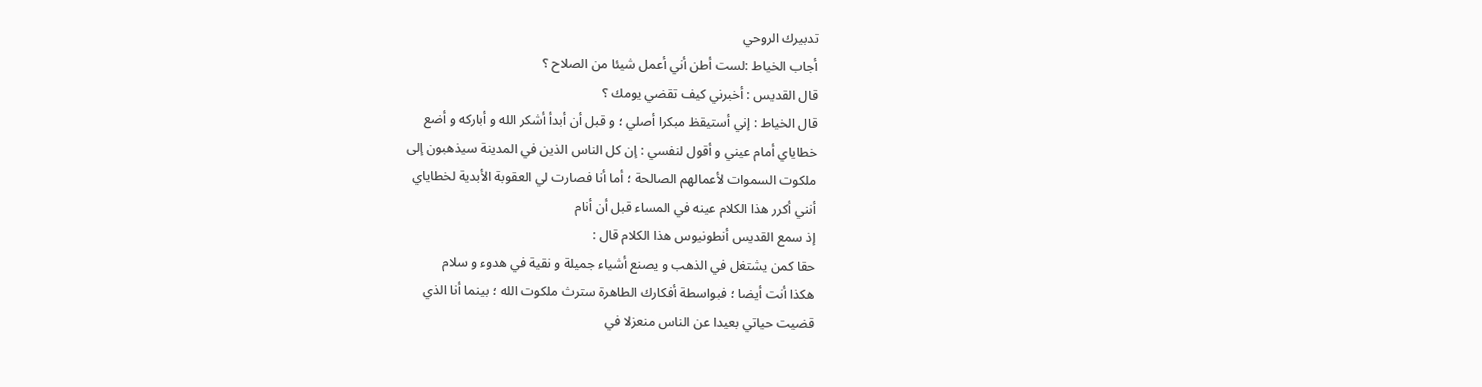تدبيرك الروحي
أجاب الخياط :لست أطن أني أعمل شيئا من الصلاح ؟
قال القديس : أخبرني كيف تقضي يومك ؟
قال الخياط : إني أستيقظ مبكرا أصلي ؛ و قبل أن أبدأ أشكر الله و أباركه و أضع
خطاياي أمام عيني و أقول لنفسي : إن كل الناس الذين في المدينة سيذهبون إلى
ملكوت السموات لأعمالهم الصالحة ؛ أما أنا فصارت لي العقوبة الأبدية لخطاياي
أنني أكرر هذا الكلام عينه في المساء قبل أن أنام
إذ سمع القديس أنطونيوس هذا الكلام قال :
حقا كمن يشتغل في الذهب و يصنع أشياء جميلة و نقية في هدوء و سلام
هكذا أنت أيضا ؛ فبواسطة أفكارك الطاهرة سترث ملكوت الله ؛ بينما أنا الذي
قضيت حياتي بعيدا عن الناس منعزلا في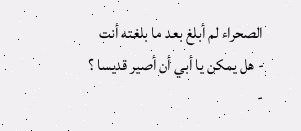الصحراء لم أبلغ بعد ما بلغته أنت
- هل يمكن يا أبي أن أصير قديسا ؟
-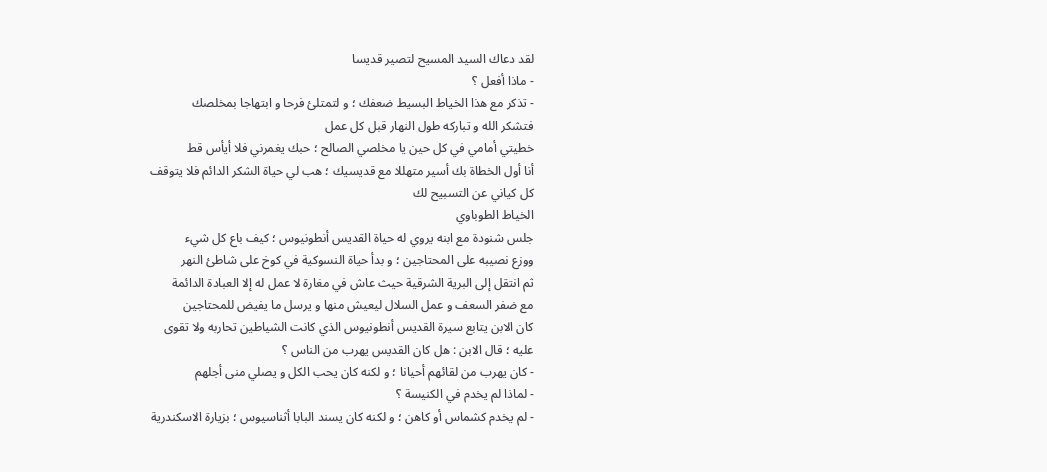لقد دعاك السيد المسيح لتصير قديسا
- ماذا أفعل ؟
- تذكر مع هذا الخياط البسيط ضعفك ؛ و لتمتلئ فرحا و ابتهاجا بمخلصك
فتشكر الله و تباركه طول النهار قبل كل عمل
خطيتي أمامي في كل حين يا مخلصي الصالح ؛ حبك يغمرني فلا أيأس قط
أنا أول الخطاة بك أسير متهللا مع قديسيك ؛ هب لي حياة الشكر الدائم فلا يتوقف
كل كياني عن التسبيح لك
الخياط الطوباوي
جلس شنودة مع ابنه يروي له حياة القديس أنطونيوس ؛ كيف باع كل شيء
ووزع نصيبه على المحتاجين ؛ و بدأ حياة النسوكية في كوخ على شاطئ النهر
ثم انتقل إلى البرية الشرقية حيث عاش في مغارة لا عمل له إلا العبادة الدائمة
مع ضفر السعف و عمل السلال ليعيش منها و يرسل ما يفيض للمحتاجين
كان الابن يتابع سيرة القديس أنطونيوس الذي كانت الشياطين تحاربه ولا تقوى
عليه ؛ قال الابن : هل كان القديس يهرب من الناس ؟
- كان يهرب من لقائهم أحيانا ؛ و لكنه كان يحب الكل و يصلي منى أجلهم
- لماذا لم يخدم في الكنيسة ؟
- لم يخدم كشماس أو كاهن ؛ و لكنه كان يسند البابا أثناسيوس ؛ بزيارة الاسكندرية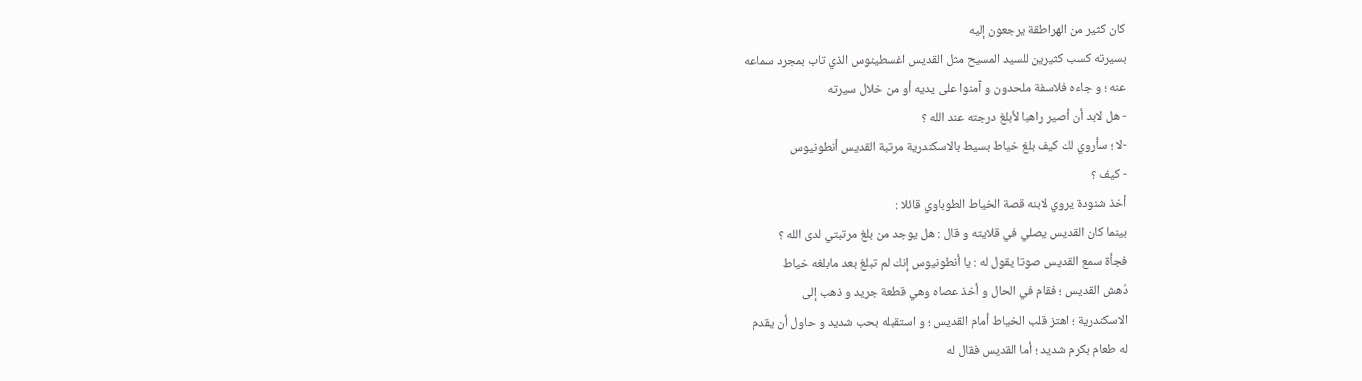كان كثير من الهراطقة يرجعون إليه
بسيرته كسب كثيرين للسيد المسيح مثل القديس اغسطينوس الذي تاب بمجرد سماعه
عنه ؛ و جاءه فلاسفة ملحدون و آمنوا على يديه أو من خلال سيرته
- هل لابد أن أصير راهبا لأبلغ درجته عند الله ؟
-لا ؛ سأروي لك كيف بلغ خياط بسيط بالاسكندرية مرتبة القديس أنطونيوس
- كيف ؟
أخذ شنودة يروي لابنه قصة الخياط الطوباوي قائلا :
بينما كان القديس يصلي في قلايته و قال : هل يوجد من بلغ مرتبتي لدى الله ؟
فجأة سمع القديس صوتا يقول له : يا أنطونيوس إنك لم تبلغ بعد مابلغه خياط
دُهش القديس ؛ فقام في الحال و أخذ عصاه وهي قطعة جريد و ذهب إلى
الاسكندرية ؛ اهتز قلب الخياط أمام القديس ؛ و استقبله بحب شديد و حاول أن يقدم
له طعام بكرم شديد ؛ أما القديس فقال له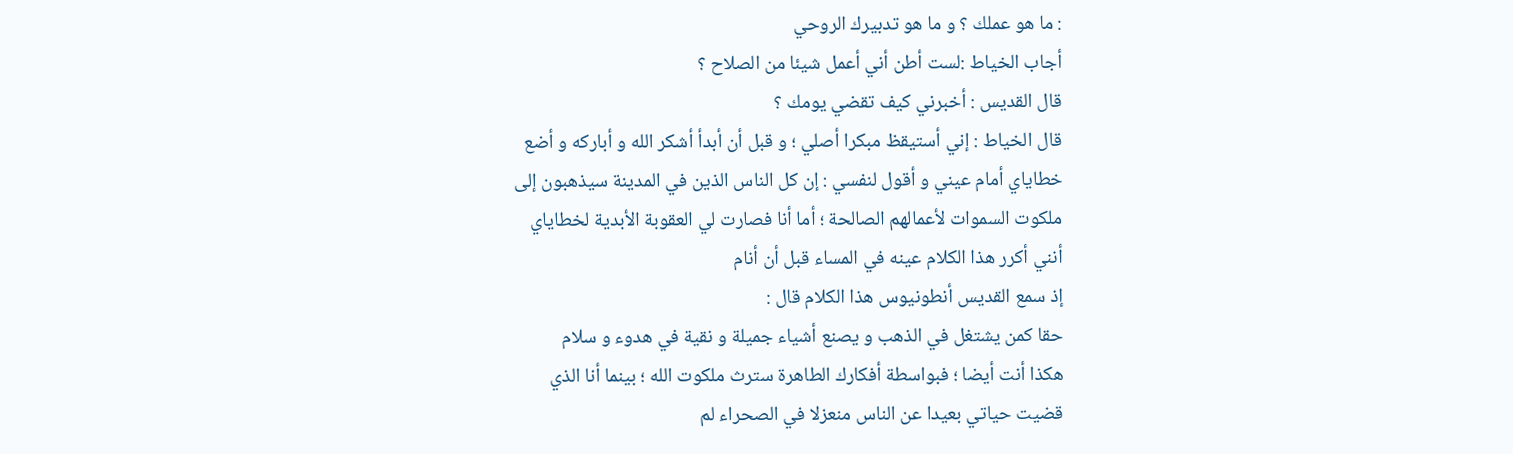: ما هو عملك ؟ و ما هو تدبيرك الروحي
أجاب الخياط :لست أطن أني أعمل شيئا من الصلاح ؟
قال القديس : أخبرني كيف تقضي يومك ؟
قال الخياط : إني أستيقظ مبكرا أصلي ؛ و قبل أن أبدأ أشكر الله و أباركه و أضع
خطاياي أمام عيني و أقول لنفسي : إن كل الناس الذين في المدينة سيذهبون إلى
ملكوت السموات لأعمالهم الصالحة ؛ أما أنا فصارت لي العقوبة الأبدية لخطاياي
أنني أكرر هذا الكلام عينه في المساء قبل أن أنام
إذ سمع القديس أنطونيوس هذا الكلام قال :
حقا كمن يشتغل في الذهب و يصنع أشياء جميلة و نقية في هدوء و سلام
هكذا أنت أيضا ؛ فبواسطة أفكارك الطاهرة سترث ملكوت الله ؛ بينما أنا الذي
قضيت حياتي بعيدا عن الناس منعزلا في الصحراء لم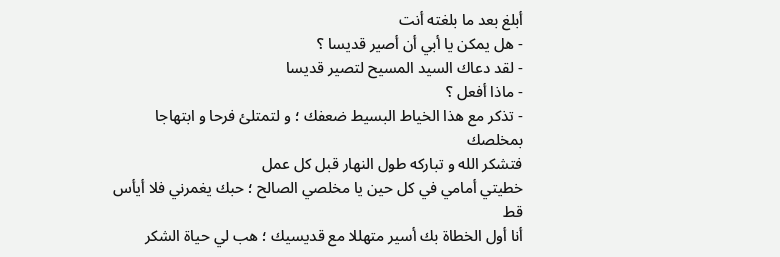أبلغ بعد ما بلغته أنت
- هل يمكن يا أبي أن أصير قديسا ؟
- لقد دعاك السيد المسيح لتصير قديسا
- ماذا أفعل ؟
- تذكر مع هذا الخياط البسيط ضعفك ؛ و لتمتلئ فرحا و ابتهاجا بمخلصك
فتشكر الله و تباركه طول النهار قبل كل عمل
خطيتي أمامي في كل حين يا مخلصي الصالح ؛ حبك يغمرني فلا أيأس قط
أنا أول الخطاة بك أسير متهللا مع قديسيك ؛ هب لي حياة الشكر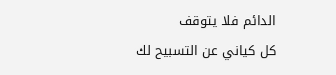الدائم فلا يتوقف
كل كياني عن التسبيح لك